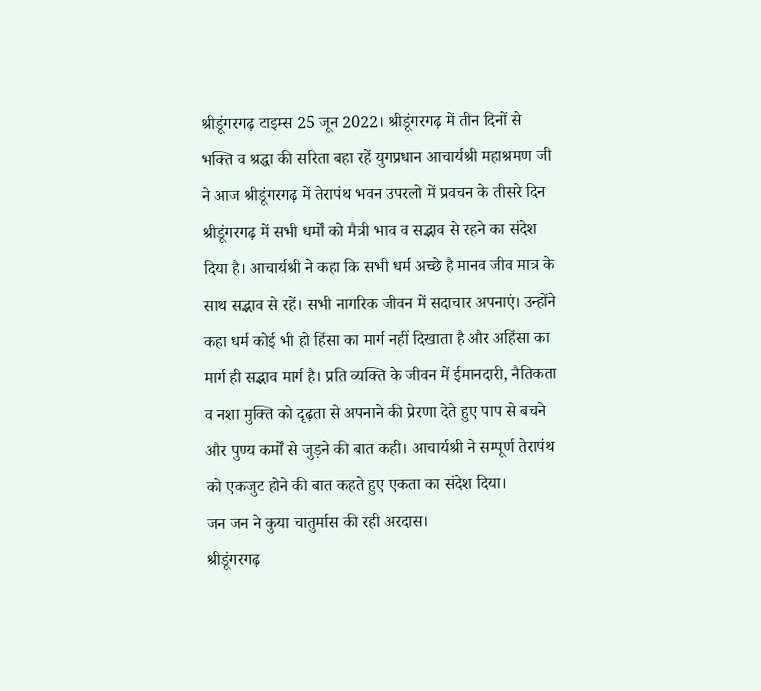श्रीडूंगरगढ़ टाइम्स 25 जून 2022। श्रीडूंगरगढ़ में तीन दिनों से भक्ति व श्रद्धा की सरिता बहा रहें युगप्रधान आचार्यश्री महाश्रमण जी ने आज श्रीडूंगरगढ़ में तेरापंथ भवन उपरलो में प्रवचन के तीसरे दिन श्रीडूंगरगढ़ में सभी धर्मों को मैत्री भाव व सद्भाव से रहने का संदेश दिया है। आचार्यश्री ने कहा कि सभी धर्म अच्छे है मानव जीव मात्र के साथ सद्भाव से रहें। सभी नागरिक जीवन में सदाचार अपनाएं। उन्होंने कहा धर्म कोई भी हो हिंसा का मार्ग नहीं दिखाता है और अहिंसा का मार्ग ही सद्भाव मार्ग है। प्रति व्यक्ति के जीवन में ईमानदारी, नैतिकता व नशा मुक्ति को दृढ़ता से अपनाने की प्रेरणा देते हुए पाप से बचने और पुण्य कर्मों से जुड़ने की बात कही। आचार्यश्री ने सम्पूर्ण तेरापंथ को एकजुट होने की बात कहते हुए एकता का संदेश दिया।
जन जन ने कुया चातुर्मास की रही अरदास।
श्रीडूंगरगढ़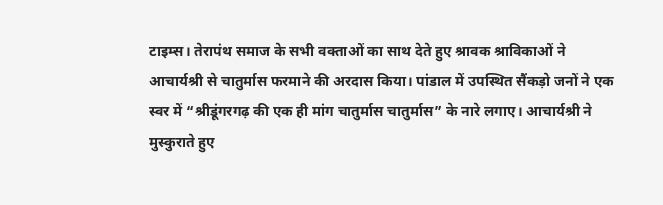टाइम्स। तेरापंथ समाज के सभी वक्ताओं का साथ देते हुए श्रावक श्राविकाओं ने आचार्यश्री से चातुर्मास फरमाने की अरदास किया। पांडाल में उपस्थित सैंकड़ो जनों ने एक स्वर में “श्रीडूंगरगढ़ की एक ही मांग चातुर्मास चातुर्मास” के नारे लगाए। आचार्यश्री ने मुस्कुराते हुए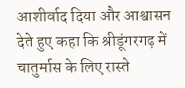आशीर्वाद दिया और आश्वासन देते हुए कहा कि श्रीडूंगरगढ़ में चातुर्मास के लिए रास्ते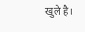खुले है।